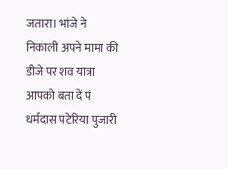जतारा। भांजे ने निकाली अपने मामा की डीजे पर शव यात्रा आपको बता दें पं धर्मदास पटेरिया पुजारी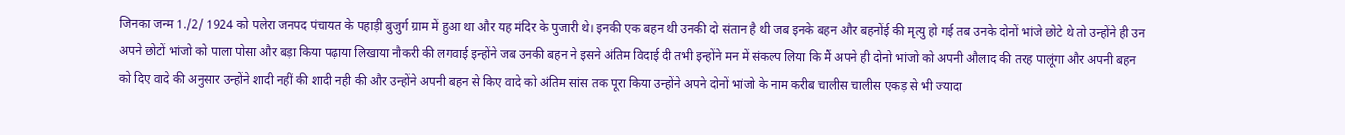जिनका जन्म 1./2/ 1924 को पलेरा जनपद पंचायत के पहाड़ी बुजुर्ग ग्राम में हुआ था और यह मंदिर के पुजारी थे। इनकी एक बहन थी उनकी दो संतान है थी जब इनके बहन और बहनोंई की मृत्यु हो गई तब उनके दोनों भांजे छोटे थे तो उन्होंने ही उन अपने छोटों भांजो को पाला पोसा और बड़ा किया पढ़ाया लिखाया नौकरी की लगवाई इन्होंने जब उनकी बहन ने इसने अंतिम विदाई दी तभी इन्होंने मन में संकल्प लिया कि मैं अपने ही दोनो भांजो को अपनी औलाद की तरह पालूंगा और अपनी बहन को दिए वादे की अनुसार उन्होंने शादी नहीं की शादी नही की और उन्होंने अपनी बहन से किए वादे को अंतिम सांस तक पूरा किया उन्होंने अपने दोनों भांजो के नाम करीब चालीस चालीस एकड़ से भी ज्यादा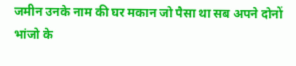जमीन उनके नाम की घर मकान जो पैसा था सब अपने दोनों भांजो के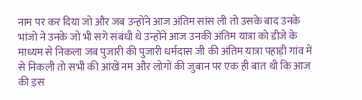नाम पर कर दिया जो और जब उन्होंने आज अंतिम सांस ली तो उसके बाद उनके भांजो ने उनके जो भी सगे संबंधी थे उन्होंने आज उनकी अंतिम यात्रा को डीजे के माध्यम से निकला जब पुजारी की पुजारी धर्मदास जी की अंतिम यात्रा पहाड़ी गांव में से निकली तो सभी की आंखें नम और लोगों की जुबान पर एक ही बात थी कि आज की इस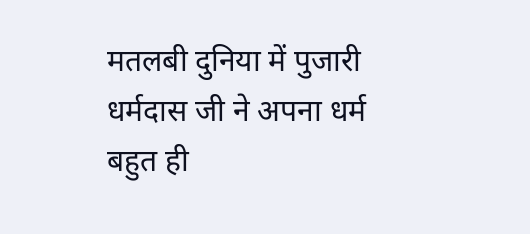मतलबी दुनिया में पुजारी धर्मदास जी ने अपना धर्म बहुत ही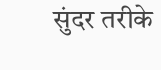सुंदर तरीके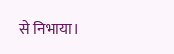से निभाया।